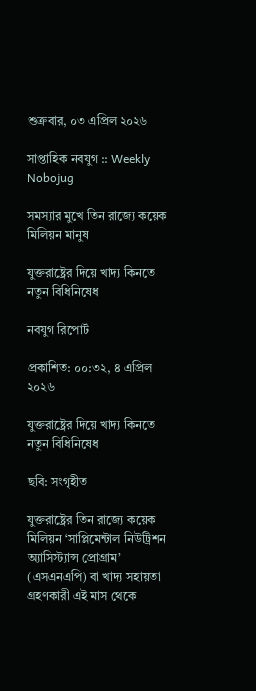শুক্রবার, ০৩ এপ্রিল ২০২৬

সাপ্তাহিক নবযুগ :: Weekly Nobojug

সমস্যার মুখে তিন রাজ্যে কয়েক মিলিয়ন মানুষ

যুক্তরাষ্ট্রের দিয়ে খাদ্য কিনতে নতুন বিধিনিষেধ

নবযুগ রিপোর্ট

প্রকাশিত: ০০:৩২, ৪ এপ্রিল ২০২৬

যুক্তরাষ্ট্রের দিয়ে খাদ্য কিনতে নতুন বিধিনিষেধ

ছবি: সংগৃহীত

যুক্তরাষ্ট্রের তিন রাজ্যে কয়েক মিলিয়ন ‘সাপ্লিমেন্টাল নিউট্রিশন অ্যাসিস্ট্যান্স প্রোগ্রাম’ (এসএনএপি) বা খাদ্য সহায়তা গ্রহণকারী এই মাস থেকে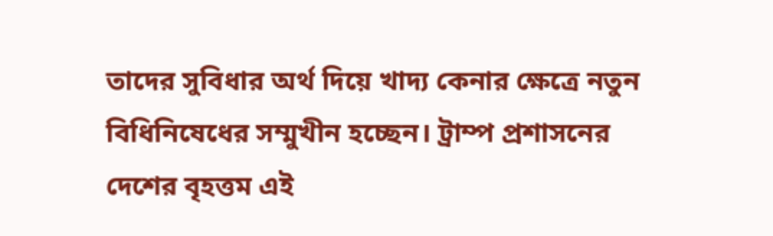তাদের সুবিধার অর্থ দিয়ে খাদ্য কেনার ক্ষেত্রে নতুন বিধিনিষেধের সম্মুখীন হচ্ছেন। ট্রাম্প প্রশাসনের দেশের বৃহত্তম এই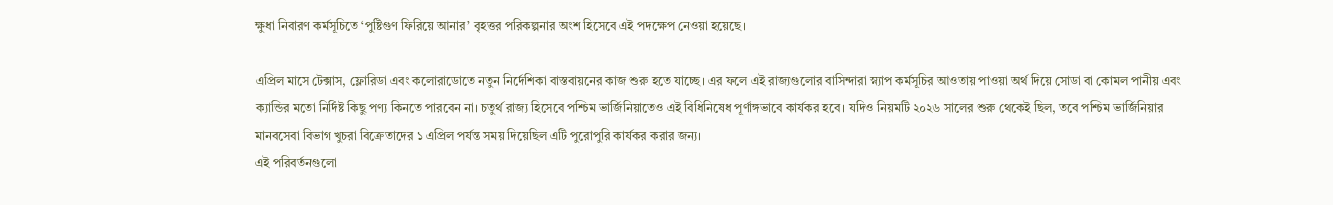ক্ষুধা নিবারণ কর্মসূচিতে ‘পুষ্টিগুণ ফিরিয়ে আনার’ বৃহত্তর পরিকল্পনার অংশ হিসেবে এই পদক্ষেপ নেওয়া হয়েছে।

এপ্রিল মাসে টেক্সাস, ফ্লোরিডা এবং কলোরাডোতে নতুন নির্দেশিকা বাস্তবায়নের কাজ শুরু হতে যাচ্ছে। এর ফলে এই রাজ্যগুলোর বাসিন্দারা স্ন্যাপ কর্মসূচির আওতায় পাওয়া অর্থ দিয়ে সোডা বা কোমল পানীয় এবং ক্যান্ডির মতো নির্দিষ্ট কিছু পণ্য কিনতে পারবেন না। চতুর্থ রাজ্য হিসেবে পশ্চিম ভার্জিনিয়াতেও এই বিধিনিষেধ পূর্ণাঙ্গভাবে কার্যকর হবে। যদিও নিয়মটি ২০২৬ সালের শুরু থেকেই ছিল, তবে পশ্চিম ভার্জিনিয়ার মানবসেবা বিভাগ খুচরা বিক্রেতাদের ১ এপ্রিল পর্যন্ত সময় দিয়েছিল এটি পুরোপুরি কার্যকর করার জন্য।
এই পরিবর্তনগুলো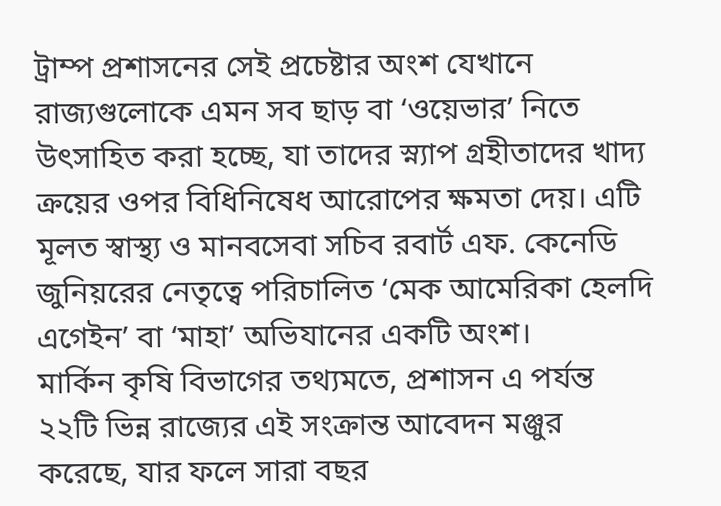ট্রাম্প প্রশাসনের সেই প্রচেষ্টার অংশ যেখানে রাজ্যগুলোকে এমন সব ছাড় বা ‘ওয়েভার’ নিতে উৎসাহিত করা হচ্ছে, যা তাদের স্ন্যাপ গ্রহীতাদের খাদ্য ক্রয়ের ওপর বিধিনিষেধ আরোপের ক্ষমতা দেয়। এটি মূলত স্বাস্থ্য ও মানবসেবা সচিব রবার্ট এফ. কেনেডি জুনিয়রের নেতৃত্বে পরিচালিত ‘মেক আমেরিকা হেলদি এগেইন’ বা ‘মাহা’ অভিযানের একটি অংশ।
মার্কিন কৃষি বিভাগের তথ্যমতে, প্রশাসন এ পর্যন্ত ২২টি ভিন্ন রাজ্যের এই সংক্রান্ত আবেদন মঞ্জুর করেছে, যার ফলে সারা বছর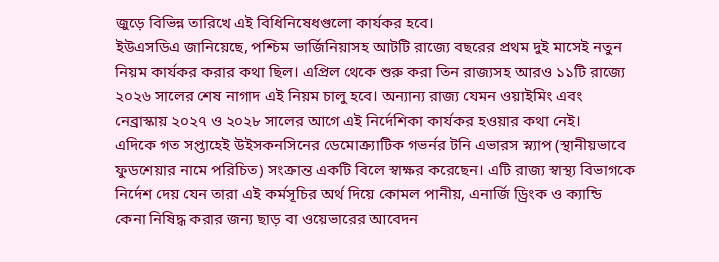জুড়ে বিভিন্ন তারিখে এই বিধিনিষেধগুলো কার্যকর হবে।
ইউএসডিএ জানিয়েছে, পশ্চিম ভার্জিনিয়াসহ আটটি রাজ্যে বছরের প্রথম দুই মাসেই নতুন নিয়ম কার্যকর করার কথা ছিল। এপ্রিল থেকে শুরু করা তিন রাজ্যসহ আরও ১১টি রাজ্যে ২০২৬ সালের শেষ নাগাদ এই নিয়ম চালু হবে। অন্যান্য রাজ্য যেমন ওয়াইমিং এবং নেব্রাস্কায় ২০২৭ ও ২০২৮ সালের আগে এই নির্দেশিকা কার্যকর হওয়ার কথা নেই।
এদিকে গত সপ্তাহেই উইসকনসিনের ডেমোক্র্যাটিক গভর্নর টনি এভারস স্ন্যাপ (স্থানীয়ভাবে ফুডশেয়ার নামে পরিচিত) সংক্রান্ত একটি বিলে স্বাক্ষর করেছেন। এটি রাজ্য স্বাস্থ্য বিভাগকে নির্দেশ দেয় যেন তারা এই কর্মসূচির অর্থ দিয়ে কোমল পানীয়, এনার্জি ড্রিংক ও ক্যান্ডি কেনা নিষিদ্ধ করার জন্য ছাড় বা ওয়েভারের আবেদন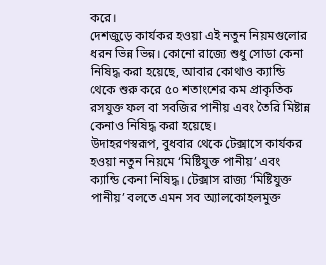করে।
দেশজুড়ে কার্যকর হওয়া এই নতুন নিয়মগুলোর ধরন ভিন্ন ভিন্ন। কোনো রাজ্যে শুধু সোডা কেনা নিষিদ্ধ করা হয়েছে, আবার কোথাও ক্যান্ডি থেকে শুরু করে ৫০ শতাংশের কম প্রাকৃতিক রসযুক্ত ফল বা সবজির পানীয় এবং তৈরি মিষ্টান্ন কেনাও নিষিদ্ধ করা হয়েছে।
উদাহরণস্বরূপ, বুধবার থেকে টেক্সাসে কার্যকর হওয়া নতুন নিয়মে ‘মিষ্টিযুক্ত পানীয়’ এবং ক্যান্ডি কেনা নিষিদ্ধ। টেক্সাস রাজ্য ‘মিষ্টিযুক্ত পানীয়’ বলতে এমন সব অ্যালকোহলমুক্ত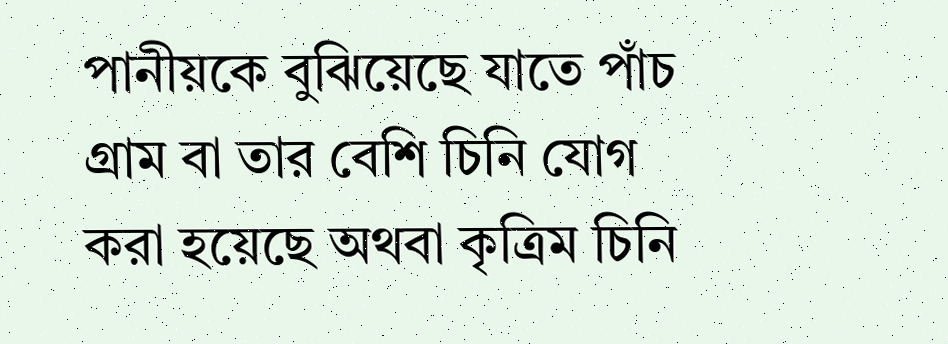পানীয়কে বুঝিয়েছে যাতে পাঁচ গ্রাম বা তার বেশি চিনি যোগ করা হয়েছে অথবা কৃত্রিম চিনি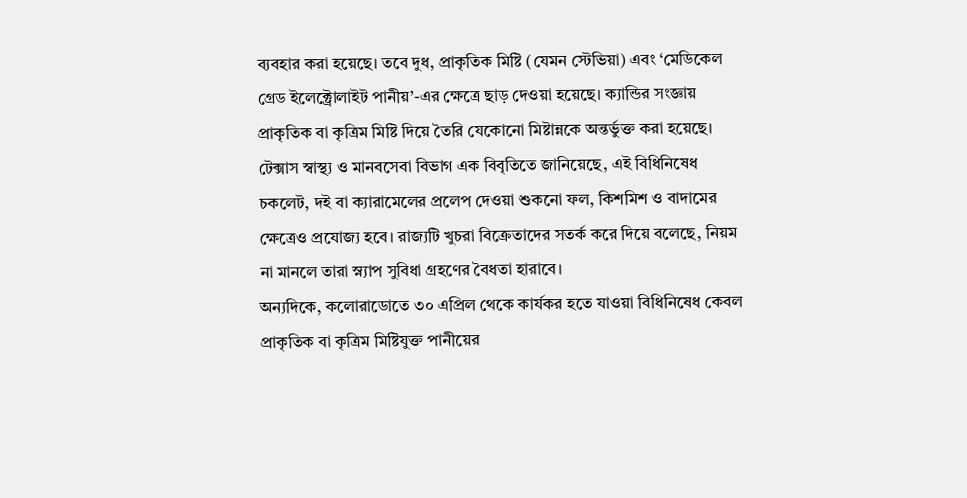ব্যবহার করা হয়েছে। তবে দুধ, প্রাকৃতিক মিষ্টি (যেমন স্টেভিয়া) এবং ‘মেডিকেল গ্রেড ইলেক্ট্রোলাইট পানীয়’-এর ক্ষেত্রে ছাড় দেওয়া হয়েছে। ক্যান্ডির সংজ্ঞায় প্রাকৃতিক বা কৃত্রিম মিষ্টি দিয়ে তৈরি যেকোনো মিষ্টান্নকে অন্তর্ভুক্ত করা হয়েছে।
টেক্সাস স্বাস্থ্য ও মানবসেবা বিভাগ এক বিবৃতিতে জানিয়েছে, এই বিধিনিষেধ চকলেট, দই বা ক্যারামেলের প্রলেপ দেওয়া শুকনো ফল, কিশমিশ ও বাদামের ক্ষেত্রেও প্রযোজ্য হবে। রাজ্যটি খুচরা বিক্রেতাদের সতর্ক করে দিয়ে বলেছে, নিয়ম না মানলে তারা স্ন্যাপ সুবিধা গ্রহণের বৈধতা হারাবে।
অন্যদিকে, কলোরাডোতে ৩০ এপ্রিল থেকে কার্যকর হতে যাওয়া বিধিনিষেধ কেবল প্রাকৃতিক বা কৃত্রিম মিষ্টিযুক্ত পানীয়ের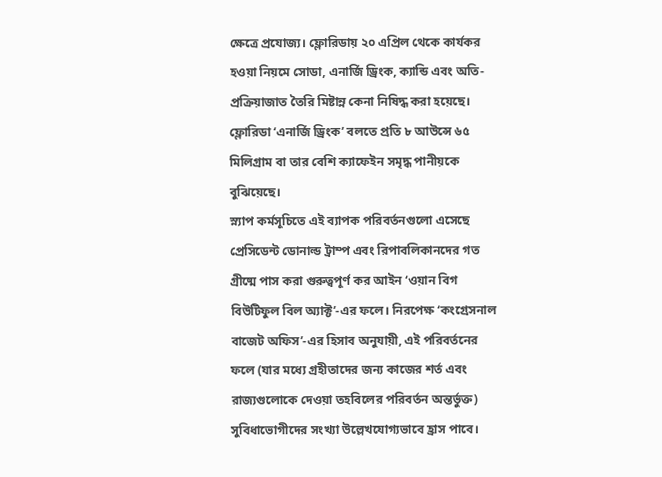ক্ষেত্রে প্রযোজ্য। ফ্লোরিডায় ২০ এপ্রিল থেকে কার্যকর হওয়া নিয়মে সোডা, এনার্জি ড্রিংক, ক্যান্ডি এবং অতি-প্রক্রিয়াজাত তৈরি মিষ্টান্ন কেনা নিষিদ্ধ করা হয়েছে। ফ্লোরিডা ‘এনার্জি ড্রিংক’ বলতে প্রতি ৮ আউন্সে ৬৫ মিলিগ্রাম বা তার বেশি ক্যাফেইন সমৃদ্ধ পানীয়কে বুঝিয়েছে।
স্ন্যাপ কর্মসূচিতে এই ব্যাপক পরিবর্তনগুলো এসেছে প্রেসিডেন্ট ডোনাল্ড ট্রাম্প এবং রিপাবলিকানদের গত গ্রীষ্মে পাস করা গুরুত্বপূর্ণ কর আইন ‘ওয়ান বিগ বিউটিফুল বিল অ্যাক্ট’-এর ফলে। নিরপেক্ষ ‘কংগ্রেসনাল বাজেট অফিস’-এর হিসাব অনুযায়ী, এই পরিবর্তনের ফলে (যার মধ্যে গ্রহীতাদের জন্য কাজের শর্ত এবং রাজ্যগুলোকে দেওয়া তহবিলের পরিবর্তন অন্তর্ভুক্ত) সুবিধাভোগীদের সংখ্যা উল্লেখযোগ্যভাবে হ্রাস পাবে।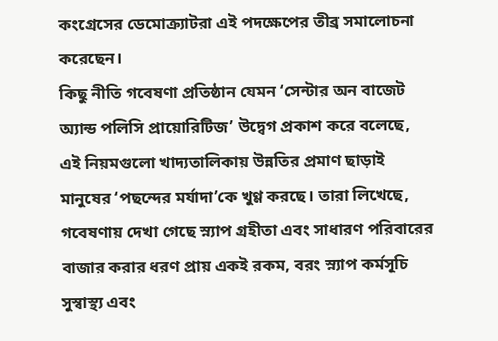কংগ্রেসের ডেমোক্র্যাটরা এই পদক্ষেপের তীব্র সমালোচনা করেছেন।
কিছু নীতি গবেষণা প্রতিষ্ঠান যেমন ‘সেন্টার অন বাজেট অ্যান্ড পলিসি প্রায়োরিটিজ’ উদ্বেগ প্রকাশ করে বলেছে, এই নিয়মগুলো খাদ্যতালিকায় উন্নতির প্রমাণ ছাড়াই মানুষের ‘পছন্দের মর্যাদা’কে খুণ্ণ করছে। তারা লিখেছে, গবেষণায় দেখা গেছে স্ন্যাপ গ্রহীতা এবং সাধারণ পরিবারের বাজার করার ধরণ প্রায় একই রকম, বরং স্ন্যাপ কর্মসূচি সুস্বাস্থ্য এবং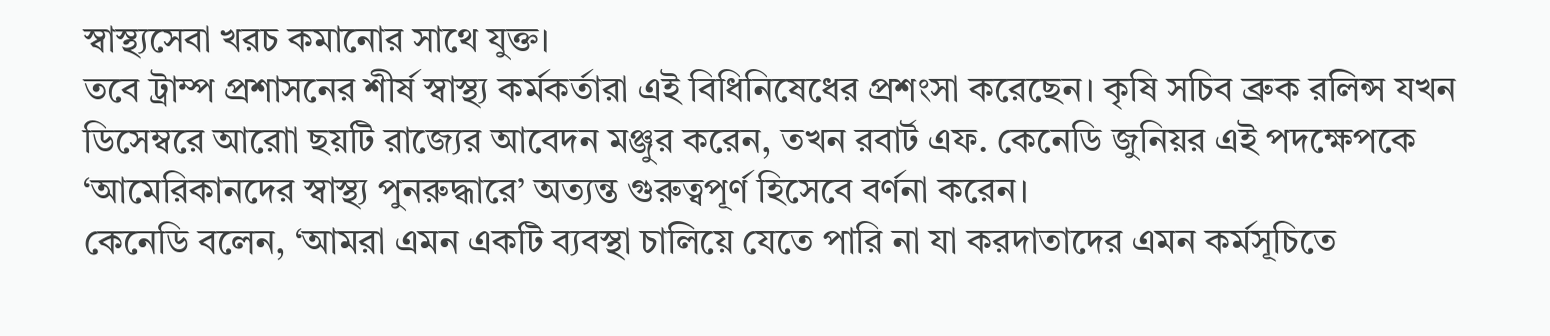স্বাস্থ্যসেবা খরচ কমানোর সাথে যুক্ত।
তবে ট্রাম্প প্রশাসনের শীর্ষ স্বাস্থ্য কর্মকর্তারা এই বিধিনিষেধের প্রশংসা করেছেন। কৃষি সচিব ব্রুক রলিন্স যখন ডিসেম্বরে আরোা ছয়টি রাজ্যের আবেদন মঞ্জুর করেন, তখন রবার্ট এফ. কেনেডি জুনিয়র এই পদক্ষেপকে ‘আমেরিকানদের স্বাস্থ্য পুনরুদ্ধারে’ অত্যন্ত গুরুত্বপূর্ণ হিসেবে বর্ণনা করেন।
কেনেডি বলেন, ‘আমরা এমন একটি ব্যবস্থা চালিয়ে যেতে পারি না যা করদাতাদের এমন কর্মসূচিতে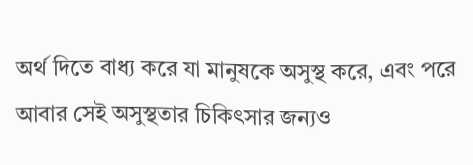অর্থ দিতে বাধ্য করে যা মানুষকে অসুস্থ করে, এবং পরে আবার সেই অসুস্থতার চিকিৎসার জন্যও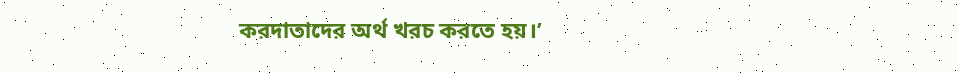করদাতাদের অর্থ খরচ করতে হয়।’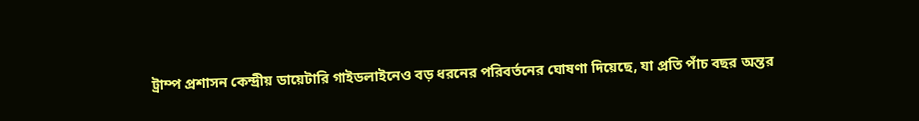ট্রাম্প প্রশাসন কেন্দ্রীয় ডায়েটারি গাইডলাইনেও বড় ধরনের পরিবর্তনের ঘোষণা দিয়েছে, যা প্রতি পাঁচ বছর অন্তর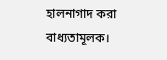হালনাগাদ করা বাধ্যতামূলক।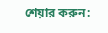শেয়ার করুন: